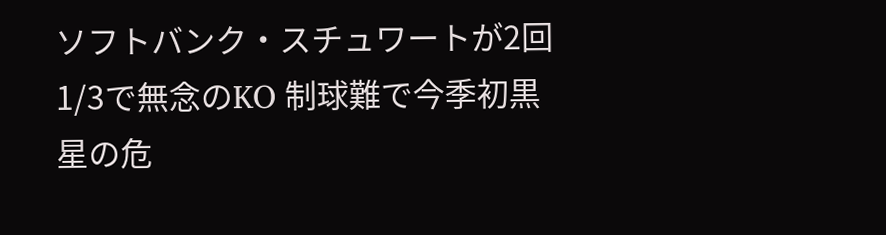ソフトバンク・スチュワートが2回1/3で無念のKO 制球難で今季初黒星の危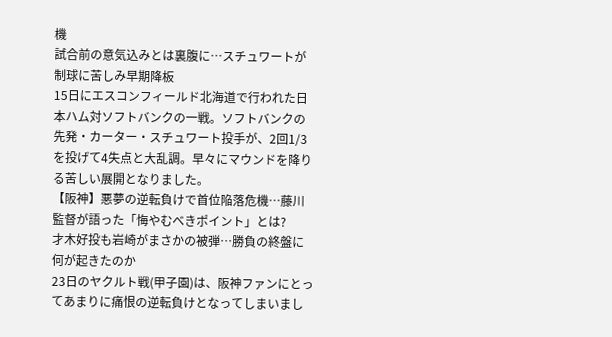機
試合前の意気込みとは裏腹に…スチュワートが制球に苦しみ早期降板
15日にエスコンフィールド北海道で行われた日本ハム対ソフトバンクの一戦。ソフトバンクの先発・カーター・スチュワート投手が、2回1/3を投げて4失点と大乱調。早々にマウンドを降りる苦しい展開となりました。
【阪神】悪夢の逆転負けで首位陥落危機…藤川監督が語った「悔やむべきポイント」とは?
才木好投も岩崎がまさかの被弾…勝負の終盤に何が起きたのか
23日のヤクルト戦(甲子園)は、阪神ファンにとってあまりに痛恨の逆転負けとなってしまいまし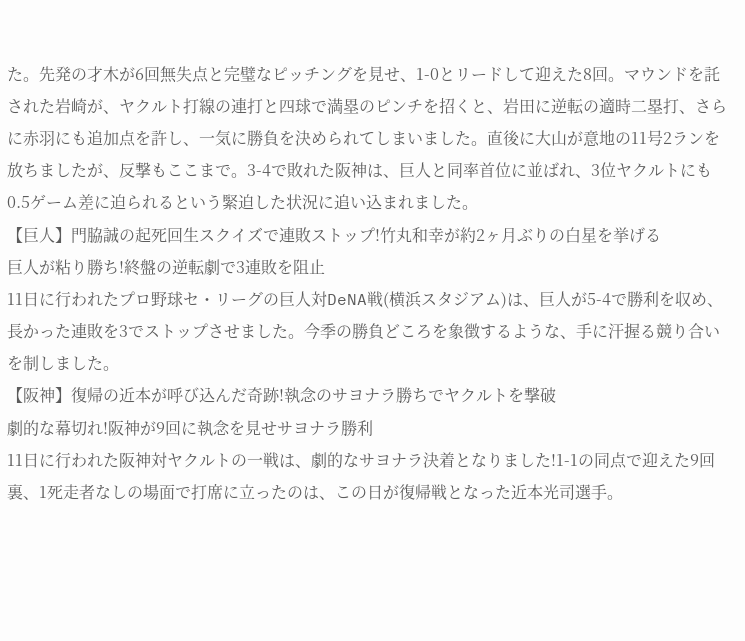た。先発の才木が6回無失点と完璧なピッチングを見せ、1-0とリードして迎えた8回。マウンドを託された岩崎が、ヤクルト打線の連打と四球で満塁のピンチを招くと、岩田に逆転の適時二塁打、さらに赤羽にも追加点を許し、一気に勝負を決められてしまいました。直後に大山が意地の11号2ランを放ちましたが、反撃もここまで。3-4で敗れた阪神は、巨人と同率首位に並ばれ、3位ヤクルトにも0.5ゲーム差に迫られるという緊迫した状況に追い込まれました。
【巨人】門脇誠の起死回生スクイズで連敗ストップ!竹丸和幸が約2ヶ月ぶりの白星を挙げる
巨人が粘り勝ち!終盤の逆転劇で3連敗を阻止
11日に行われたプロ野球セ・リーグの巨人対DeNA戦(横浜スタジアム)は、巨人が5-4で勝利を収め、長かった連敗を3でストップさせました。今季の勝負どころを象徴するような、手に汗握る競り合いを制しました。
【阪神】復帰の近本が呼び込んだ奇跡!執念のサヨナラ勝ちでヤクルトを撃破
劇的な幕切れ!阪神が9回に執念を見せサヨナラ勝利
11日に行われた阪神対ヤクルトの一戦は、劇的なサヨナラ決着となりました!1-1の同点で迎えた9回裏、1死走者なしの場面で打席に立ったのは、この日が復帰戦となった近本光司選手。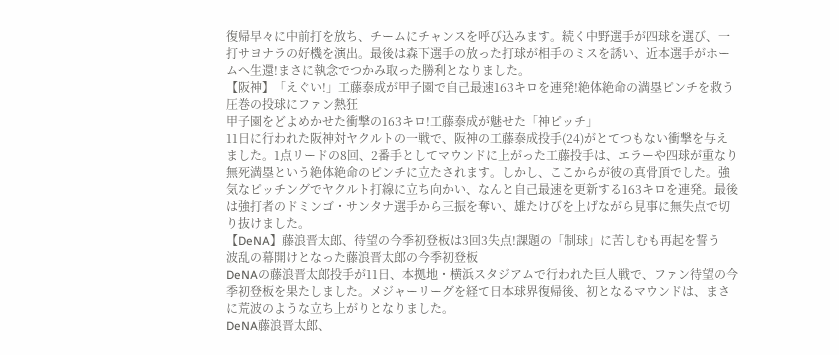復帰早々に中前打を放ち、チームにチャンスを呼び込みます。続く中野選手が四球を選び、一打サヨナラの好機を演出。最後は森下選手の放った打球が相手のミスを誘い、近本選手がホームへ生還!まさに執念でつかみ取った勝利となりました。
【阪神】「えぐい!」工藤泰成が甲子園で自己最速163キロを連発!絶体絶命の満塁ピンチを救う圧巻の投球にファン熱狂
甲子園をどよめかせた衝撃の163キロ!工藤泰成が魅せた「神ピッチ」
11日に行われた阪神対ヤクルトの一戦で、阪神の工藤泰成投手(24)がとてつもない衝撃を与えました。1点リードの8回、2番手としてマウンドに上がった工藤投手は、エラーや四球が重なり無死満塁という絶体絶命のピンチに立たされます。しかし、ここからが彼の真骨頂でした。強気なピッチングでヤクルト打線に立ち向かい、なんと自己最速を更新する163キロを連発。最後は強打者のドミンゴ・サンタナ選手から三振を奪い、雄たけびを上げながら見事に無失点で切り抜けました。
【DeNA】藤浪晋太郎、待望の今季初登板は3回3失点!課題の「制球」に苦しむも再起を誓う
波乱の幕開けとなった藤浪晋太郎の今季初登板
DeNAの藤浪晋太郎投手が11日、本拠地・横浜スタジアムで行われた巨人戦で、ファン待望の今季初登板を果たしました。メジャーリーグを経て日本球界復帰後、初となるマウンドは、まさに荒波のような立ち上がりとなりました。
DeNA藤浪晋太郎、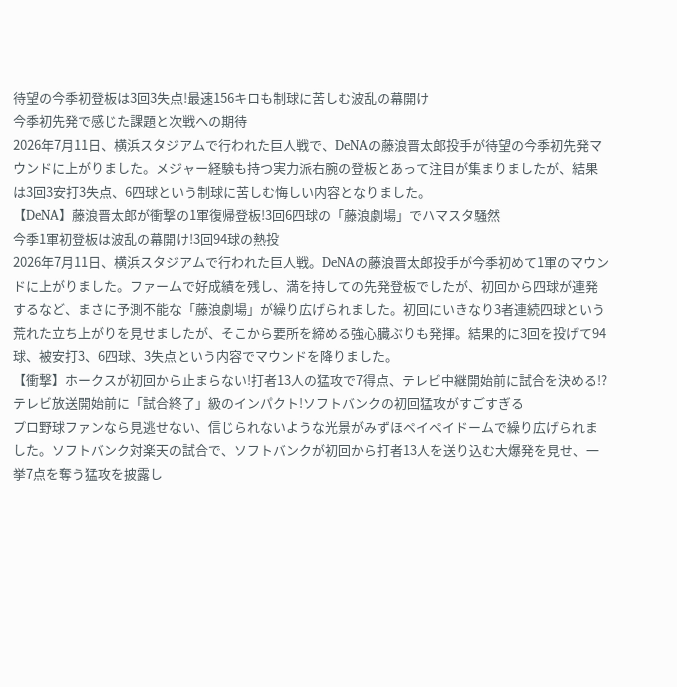待望の今季初登板は3回3失点!最速156キロも制球に苦しむ波乱の幕開け
今季初先発で感じた課題と次戦への期待
2026年7月11日、横浜スタジアムで行われた巨人戦で、DeNAの藤浪晋太郎投手が待望の今季初先発マウンドに上がりました。メジャー経験も持つ実力派右腕の登板とあって注目が集まりましたが、結果は3回3安打3失点、6四球という制球に苦しむ悔しい内容となりました。
【DeNA】藤浪晋太郎が衝撃の1軍復帰登板!3回6四球の「藤浪劇場」でハマスタ騒然
今季1軍初登板は波乱の幕開け!3回94球の熱投
2026年7月11日、横浜スタジアムで行われた巨人戦。DeNAの藤浪晋太郎投手が今季初めて1軍のマウンドに上がりました。ファームで好成績を残し、満を持しての先発登板でしたが、初回から四球が連発するなど、まさに予測不能な「藤浪劇場」が繰り広げられました。初回にいきなり3者連続四球という荒れた立ち上がりを見せましたが、そこから要所を締める強心臓ぶりも発揮。結果的に3回を投げて94球、被安打3、6四球、3失点という内容でマウンドを降りました。
【衝撃】ホークスが初回から止まらない!打者13人の猛攻で7得点、テレビ中継開始前に試合を決める!?
テレビ放送開始前に「試合終了」級のインパクト!ソフトバンクの初回猛攻がすごすぎる
プロ野球ファンなら見逃せない、信じられないような光景がみずほペイペイドームで繰り広げられました。ソフトバンク対楽天の試合で、ソフトバンクが初回から打者13人を送り込む大爆発を見せ、一挙7点を奪う猛攻を披露し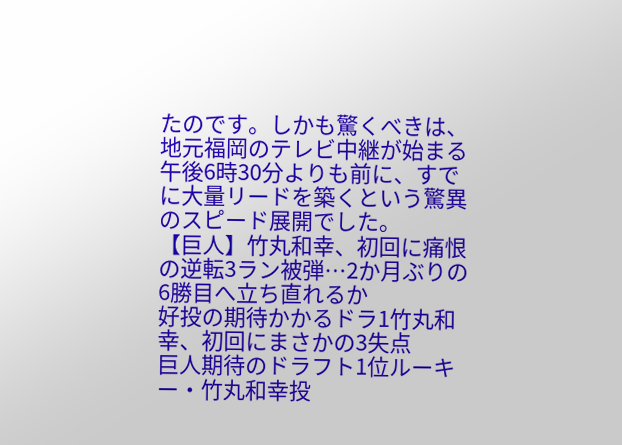たのです。しかも驚くべきは、地元福岡のテレビ中継が始まる午後6時30分よりも前に、すでに大量リードを築くという驚異のスピード展開でした。
【巨人】竹丸和幸、初回に痛恨の逆転3ラン被弾…2か月ぶりの6勝目へ立ち直れるか
好投の期待かかるドラ1竹丸和幸、初回にまさかの3失点
巨人期待のドラフト1位ルーキー・竹丸和幸投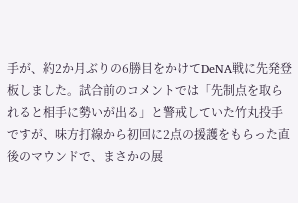手が、約2か月ぶりの6勝目をかけてDeNA戦に先発登板しました。試合前のコメントでは「先制点を取られると相手に勢いが出る」と警戒していた竹丸投手ですが、味方打線から初回に2点の援護をもらった直後のマウンドで、まさかの展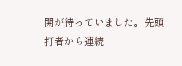開が待っていました。先頭打者から連続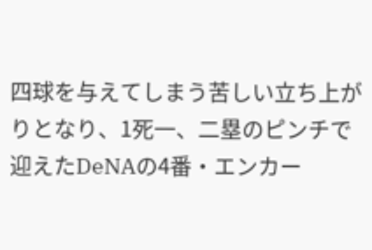四球を与えてしまう苦しい立ち上がりとなり、1死一、二塁のピンチで迎えたDeNAの4番・エンカー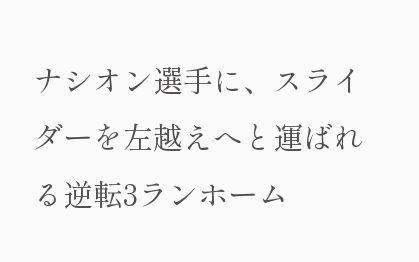ナシオン選手に、スライダーを左越えへと運ばれる逆転3ランホーム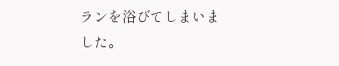ランを浴びてしまいました。